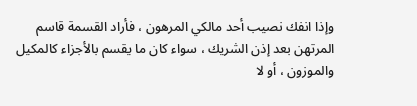وإذا انفك نصيب أحد مالكي المرهون ، فأراد القسمة قاسم
المرتهن بعد إذن الشريك ، سواء كان ما يقسم بالأجزاء كالمكيل
والموزون ، أو لا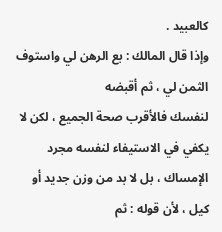كالعبيد .
وإذا قال المالك : بع الرهن لي واستوف الثمن لي ، ثم أقبضه
لنفسك فالأقرب صحة الجميع ، لكن لا يكفي في الاستيفاء لنفسه مجرد
الإمساك ، بل لا بد من وزن جديد أو كيل ، لأن قوله : ثم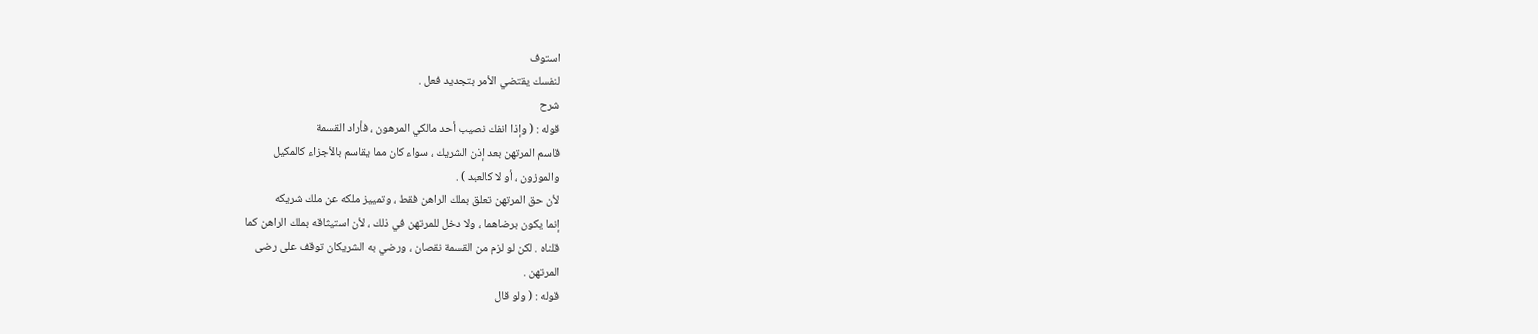استوف
لنفسك يقتضي الأمر بتجديد فعل .
شرح
قوله : ( وإذا انفك نصيب أحد مالكي المرهون ، فأراد القسمة
قاسم المرتهن بعد إذن الشريك ، سواء كان مما يقاسم بالأجزاء كالمكيل
والموزون ، أو لا كالعبد ) .
لأن حق المرتهن تعلق بملك الراهن فقط ، وتمييز ملكه عن ملك شريكه
إنما يكون برضاهما ، ولا دخل للمرتهن في ذلك ، لأن استيثاقه بملك الراهن كما
قلناه . لكن لو لزم من القسمة نقصان ، ورضي به الشريكان توقف على رضى
المرتهن .
قوله : ( ولو قال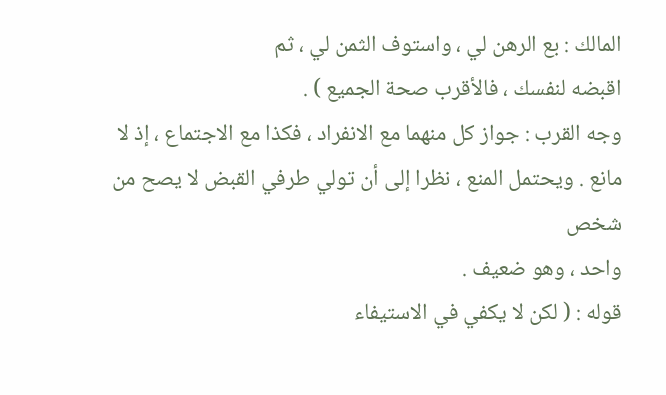المالك : بع الرهن لي ، واستوف الثمن لي ، ثم
اقبضه لنفسك ، فالأقرب صحة الجميع ) .
وجه القرب : جواز كل منهما مع الانفراد ، فكذا مع الاجتماع ، إذ لا
مانع . ويحتمل المنع ، نظرا إلى أن تولي طرفي القبض لا يصح من شخص
واحد ، وهو ضعيف .
قوله : ( لكن لا يكفي في الاستيفاء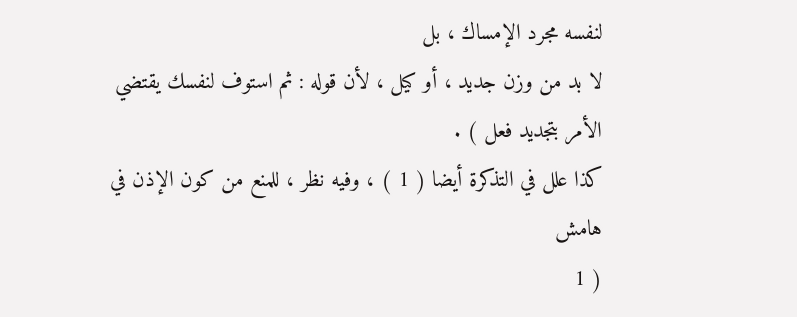لنفسه مجرد الإمساك ، بل
لا بد من وزن جديد ، أو كيل ، لأن قوله : ثم استوف لنفسك يقتضي
الأمر بتجديد فعل ) .
كذا علل في التذكرة أيضا ( 1 ) ، وفيه نظر ، للمنع من كون الإذن في
هامش
( 1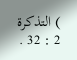) التذكرة 2 : 32 .